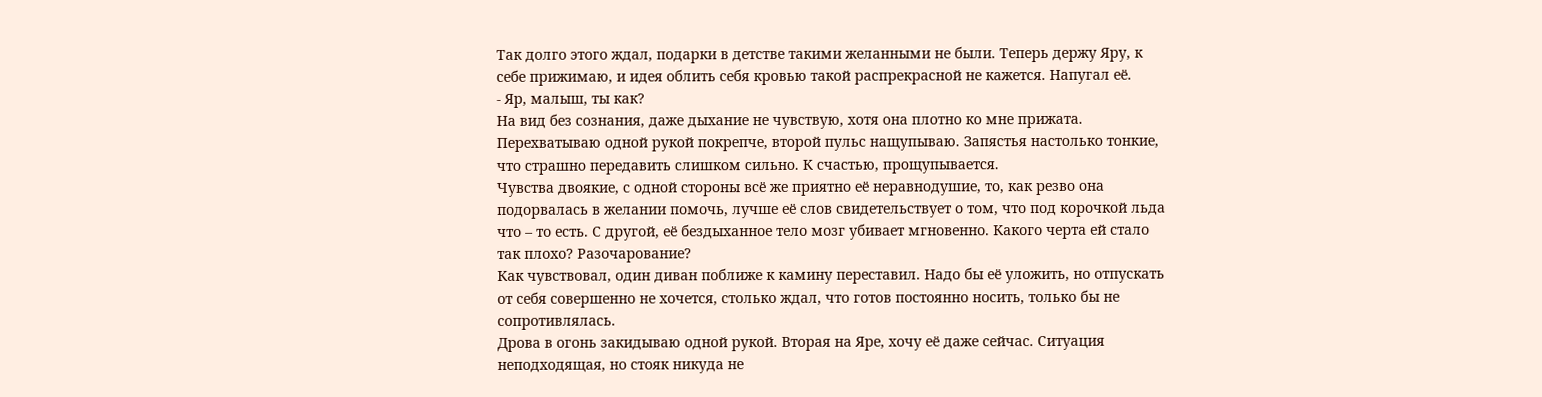Так долго этого ждал, подарки в детстве такими желанными не были. Теперь держу Яру, к себе прижимаю, и идея облить себя кровью такой распрекрасной не кажется. Напугал её.
- Яр, малыш, ты как?
На вид без сознания, даже дыхание не чувствую, хотя она плотно ко мне прижата. Перехватываю одной рукой покрепче, второй пульс нащупываю. Запястья настолько тонкие, что страшно передавить слишком сильно. К счастью, прощупывается.
Чувства двоякие, с одной стороны всё же приятно её неравнодушие, то, как резво она подорвалась в желании помочь, лучше её слов свидетельствует о том, что под корочкой льда что – то есть. С другой, её бездыханное тело мозг убивает мгновенно. Какого черта ей стало так плохо? Разочарование?
Как чувствовал, один диван поближе к камину переставил. Надо бы её уложить, но отпускать от себя совершенно не хочется, столько ждал, что готов постоянно носить, только бы не сопротивлялась.
Дрова в огонь закидываю одной рукой. Вторая на Яре, хочу её даже сейчас. Ситуация неподходящая, но стояк никуда не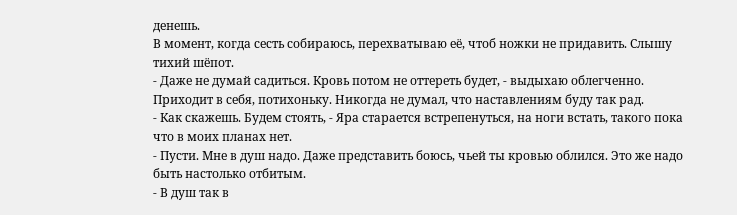денешь.
В момент, когда сесть собираюсь, перехватываю её, чтоб ножки не придавить. Слышу тихий шёпот.
- Даже не думай садиться. Кровь потом не оттереть будет, - выдыхаю облегченно. Приходит в себя, потихоньку. Никогда не думал, что наставлениям буду так рад.
- Как скажешь. Будем стоять, - Яра старается встрепенуться, на ноги встать, такого пока что в моих планах нет.
- Пусти. Мне в душ надо. Даже представить боюсь, чьей ты кровью облился. Это же надо быть настолько отбитым.
- В душ так в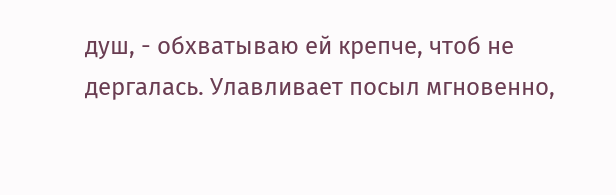душ, - обхватываю ей крепче, чтоб не дергалась. Улавливает посыл мгновенно,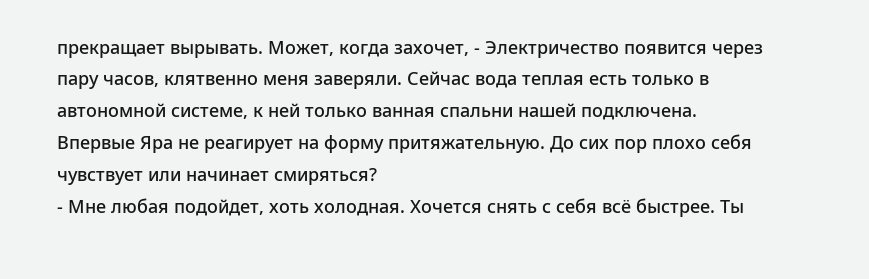прекращает вырывать. Может, когда захочет, - Электричество появится через пару часов, клятвенно меня заверяли. Сейчас вода теплая есть только в автономной системе, к ней только ванная спальни нашей подключена.
Впервые Яра не реагирует на форму притяжательную. До сих пор плохо себя чувствует или начинает смиряться?
- Мне любая подойдет, хоть холодная. Хочется снять с себя всё быстрее. Ты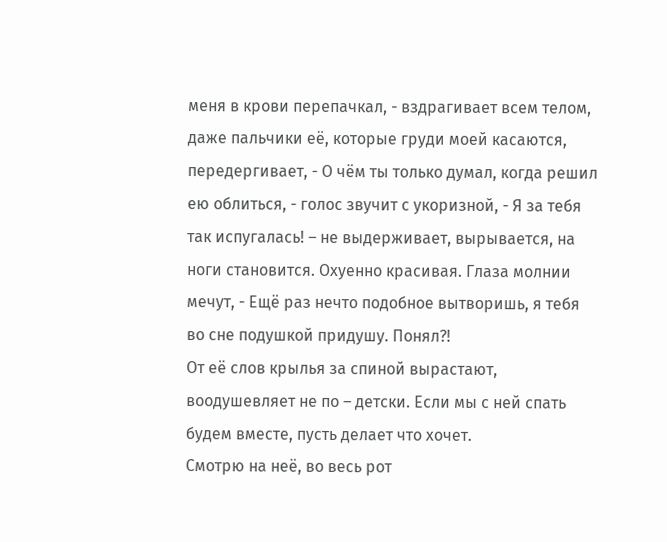меня в крови перепачкал, - вздрагивает всем телом, даже пальчики её, которые груди моей касаются, передергивает, - О чём ты только думал, когда решил ею облиться, - голос звучит с укоризной, - Я за тебя так испугалась! – не выдерживает, вырывается, на ноги становится. Охуенно красивая. Глаза молнии мечут, - Ещё раз нечто подобное вытворишь, я тебя во сне подушкой придушу. Понял?!
От её слов крылья за спиной вырастают, воодушевляет не по – детски. Если мы с ней спать будем вместе, пусть делает что хочет.
Смотрю на неё, во весь рот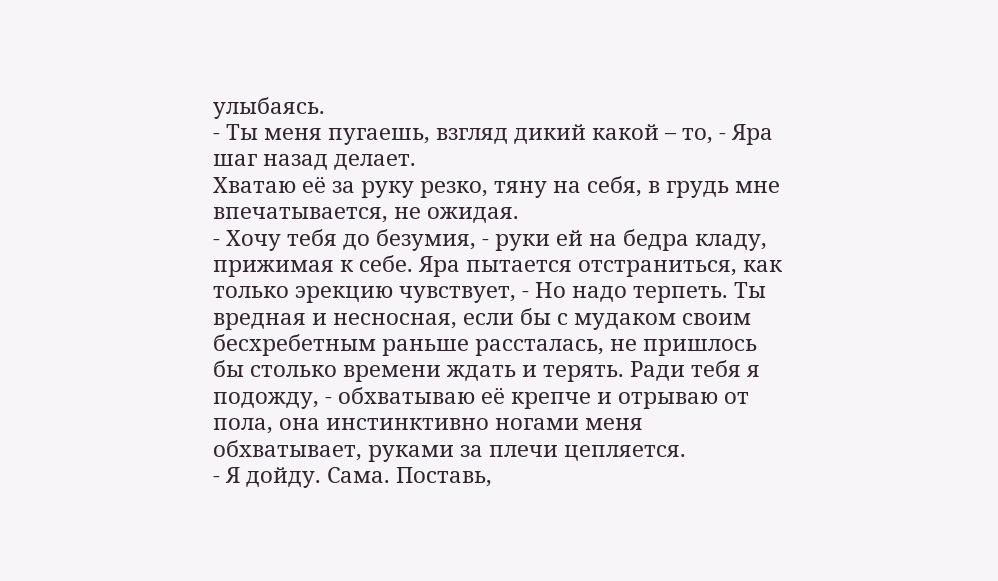улыбаясь.
- Ты меня пугаешь, взгляд дикий какой – то, - Яра шаг назад делает.
Хватаю её за руку резко, тяну на себя, в грудь мне впечатывается, не ожидая.
- Хочу тебя до безумия, - руки ей на бедра кладу, прижимая к себе. Яра пытается отстраниться, как только эрекцию чувствует, - Но надо терпеть. Ты вредная и несносная, если бы с мудаком своим бесхребетным раньше рассталась, не пришлось бы столько времени ждать и терять. Ради тебя я подожду, - обхватываю её крепче и отрываю от пола, она инстинктивно ногами меня обхватывает, руками за плечи цепляется.
- Я дойду. Сама. Поставь,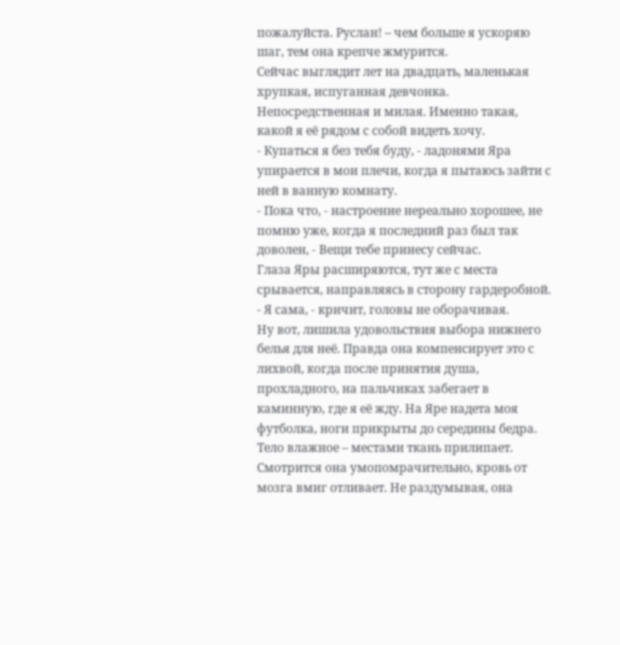пожалуйста. Руслан! – чем больше я ускоряю шаг, тем она крепче жмурится.
Сейчас выглядит лет на двадцать, маленькая хрупкая, испуганная девчонка. Непосредственная и милая. Именно такая, какой я её рядом с собой видеть хочу.
- Купаться я без тебя буду, - ладонями Яра упирается в мои плечи, когда я пытаюсь зайти с ней в ванную комнату.
- Пока что, - настроение нереально хорошее, не помню уже, когда я последний раз был так доволен, - Вещи тебе принесу сейчас.
Глаза Яры расширяются, тут же с места срывается, направляясь в сторону гардеробной.
- Я сама, - кричит, головы не оборачивая.
Ну вот, лишила удовольствия выбора нижнего белья для неё. Правда она компенсирует это с лихвой, когда после принятия душа, прохладного, на пальчиках забегает в каминную, где я её жду. На Яре надета моя футболка, ноги прикрыты до середины бедра. Тело влажное – местами ткань прилипает. Смотрится она умопомрачительно, кровь от мозга вмиг отливает. Не раздумывая, она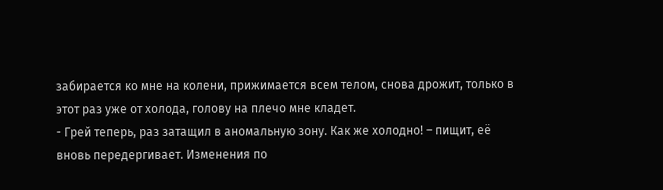забирается ко мне на колени, прижимается всем телом, снова дрожит, только в этот раз уже от холода, голову на плечо мне кладет.
- Грей теперь, раз затащил в аномальную зону. Как же холодно! – пищит, её вновь передергивает. Изменения по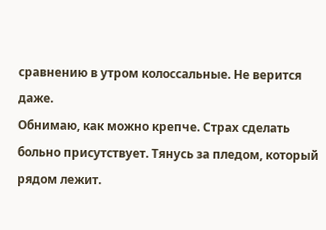сравнению в утром колоссальные. Не верится даже.
Обнимаю, как можно крепче. Страх сделать больно присутствует. Тянусь за пледом, который рядом лежит.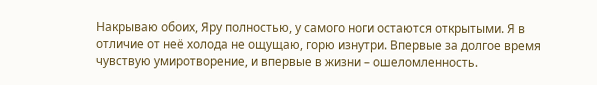Накрываю обоих, Яру полностью, у самого ноги остаются открытыми. Я в отличие от неё холода не ощущаю, горю изнутри. Впервые за долгое время чувствую умиротворение, и впервые в жизни – ошеломленность.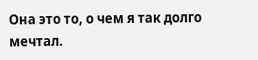Она это то, о чем я так долго мечтал.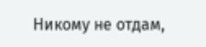Никому не отдам,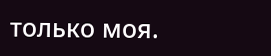только моя.